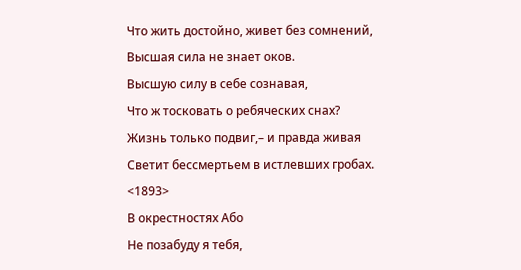Что жить достойно, живет без сомнений,
Высшая сила не знает оков.
Высшую силу в себе сознавая,
Что ж тосковать о ребяческих снах?
Жизнь только подвиг,– и правда живая
Светит бессмертьем в истлевших гробах.
<1893>
В окрестностях Або
Не позабуду я тебя,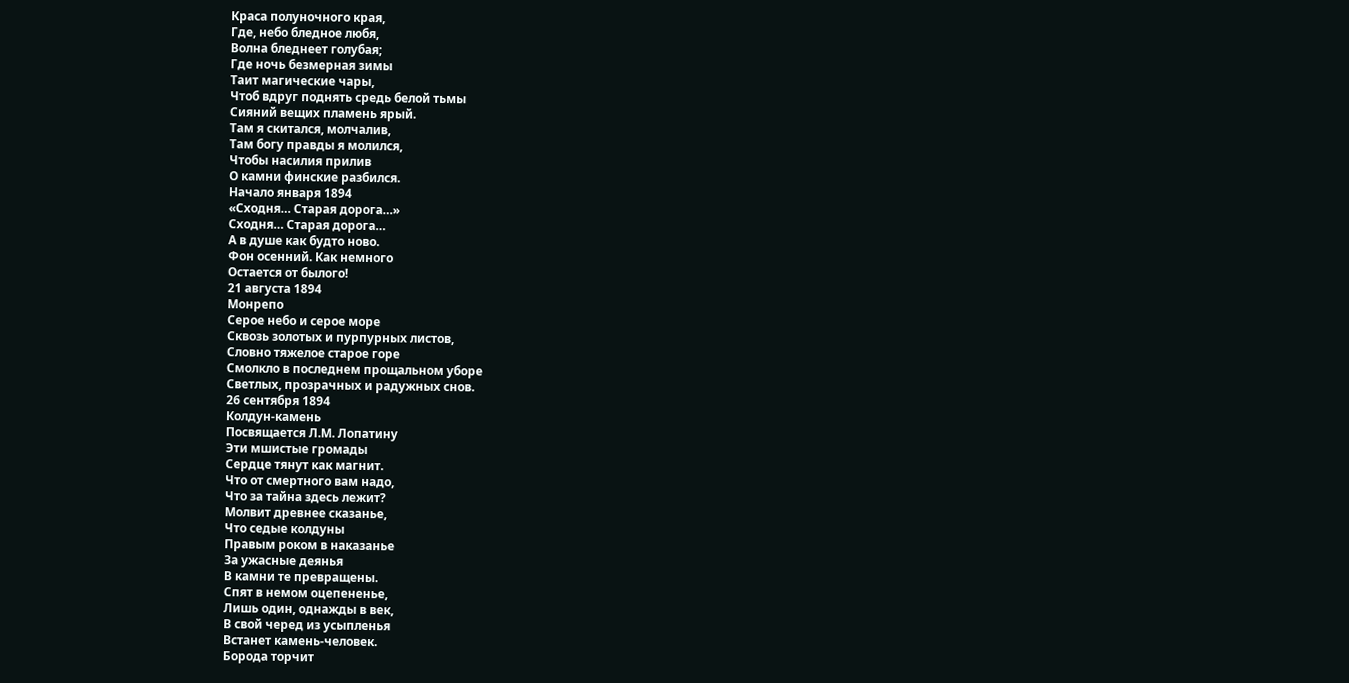Краса полуночного края,
Где, небо бледное любя,
Волна бледнеет голубая;
Где ночь безмерная зимы
Таит магические чары,
Чтоб вдруг поднять средь белой тьмы
Сияний вещих пламень ярый.
Там я скитался, молчалив,
Там богу правды я молился,
Чтобы насилия прилив
О камни финские разбился.
Начало января 1894
«Сходня… Старая дорога…»
Сходня… Старая дорога…
А в душе как будто ново.
Фон осенний. Как немного
Остается от былого!
21 августа 1894
Монрепо
Серое небо и серое море
Сквозь золотых и пурпурных листов,
Словно тяжелое старое горе
Смолкло в последнем прощальном уборе
Светлых, прозрачных и радужных снов.
26 сентября 1894
Колдун-камень
Посвящается Л.М. Лопатину
Эти мшистые громады
Сердце тянут как магнит.
Что от смертного вам надо,
Что за тайна здесь лежит?
Молвит древнее сказанье,
Что седые колдуны
Правым роком в наказанье
За ужасные деянья
В камни те превращены.
Спят в немом оцепененье,
Лишь один, однажды в век,
В свой черед из усыпленья
Встанет камень-человек.
Борода торчит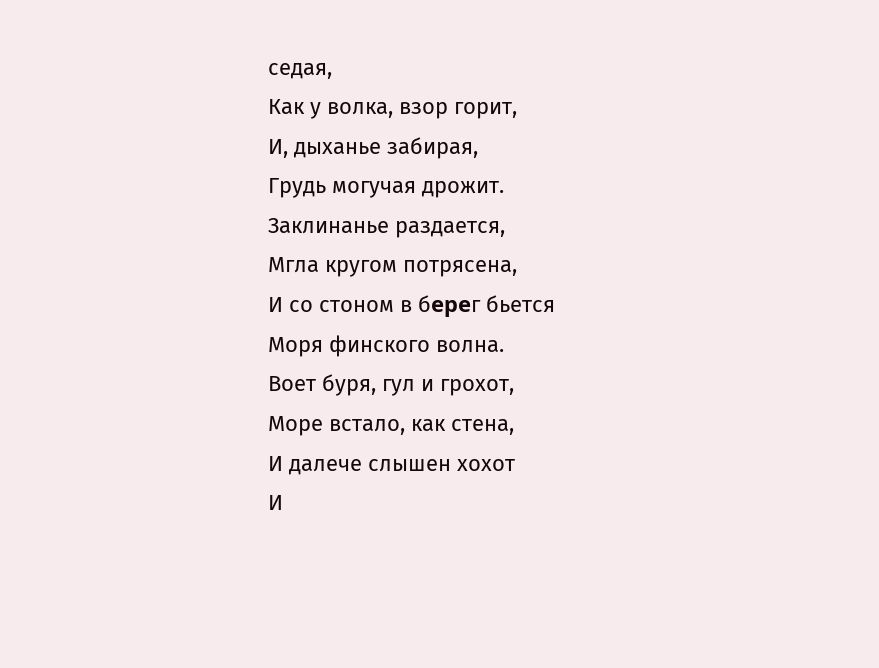седая,
Как у волка, взор горит,
И, дыханье забирая,
Грудь могучая дрожит.
Заклинанье раздается,
Мгла кругом потрясена,
И со стоном в бepeг бьется
Моря финского волна.
Воет буря, гул и грохот,
Море встало, как стена,
И далече слышен хохот
И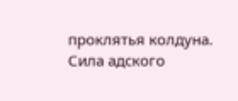проклятья колдуна.
Сила адского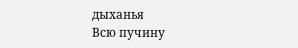дыханья
Всю пучину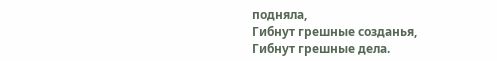подняла,
Гибнут грешные созданья,
Гибнут грешные дела.